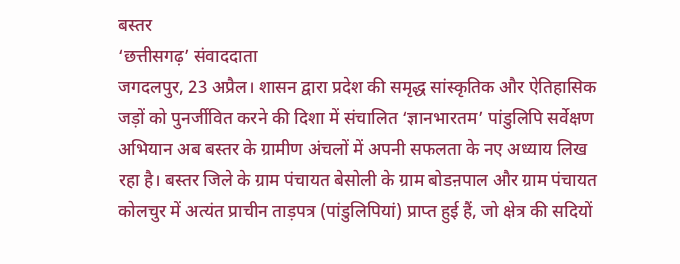बस्तर
‘छत्तीसगढ़’ संवाददाता
जगदलपुर, 23 अप्रैल। शासन द्वारा प्रदेश की समृद्ध सांस्कृतिक और ऐतिहासिक जड़ों को पुनर्जीवित करने की दिशा में संचालित ‘ज्ञानभारतम’ पांडुलिपि सर्वेक्षण अभियान अब बस्तर के ग्रामीण अंचलों में अपनी सफलता के नए अध्याय लिख रहा है। बस्तर जिले के ग्राम पंचायत बेसोली के ग्राम बोडऩपाल और ग्राम पंचायत कोलचुर में अत्यंत प्राचीन ताड़पत्र (पांडुलिपियां) प्राप्त हुई हैं, जो क्षेत्र की सदियों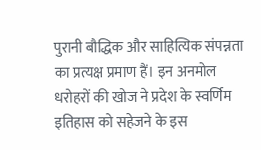पुरानी बौद्धिक और साहित्यिक संपन्नता का प्रत्यक्ष प्रमाण हैं। इन अनमोल धरोहरों की खोज ने प्रदेश के स्वर्णिम इतिहास को सहेजने के इस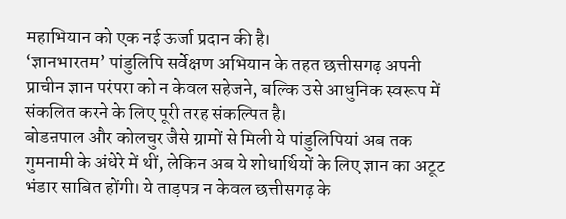महाभियान को एक नई ऊर्जा प्रदान की है।
‘ज्ञानभारतम’ पांडुलिपि सर्वेक्षण अभियान के तहत छत्तीसगढ़ अपनी प्राचीन ज्ञान परंपरा को न केवल सहेजने, बल्कि उसे आधुनिक स्वरूप में संकलित करने के लिए पूरी तरह संकल्पित है।
बोडऩपाल और कोलचुर जैसे ग्रामों से मिली ये पांडुलिपियां अब तक गुमनामी के अंधेरे में थीं, लेकिन अब ये शोधार्थियों के लिए ज्ञान का अटूट भंडार साबित होंगी। ये ताड़पत्र न केवल छत्तीसगढ़ के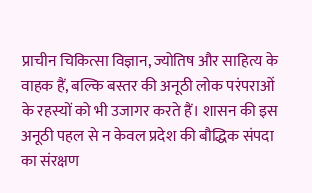प्राचीन चिकित्सा विज्ञान, ज्योतिष और साहित्य के वाहक हैं, बल्कि बस्तर की अनूठी लोक परंपराओं के रहस्यों को भी उजागर करते हैं। शासन की इस अनूठी पहल से न केवल प्रदेश की बौद्धिक संपदा का संरक्षण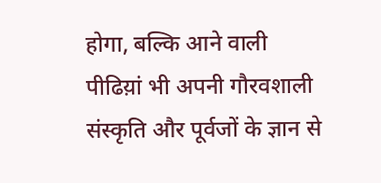होगा, बल्कि आने वाली पीढिय़ां भी अपनी गौरवशाली संस्कृति और पूर्वजों के ज्ञान से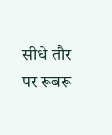सीधे तौर पर रूबरू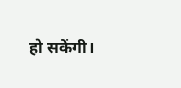हो सकेंगी।